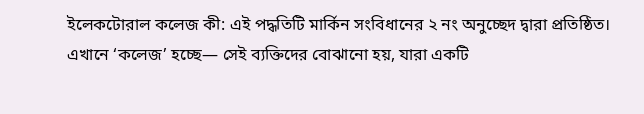ইলেকটোরাল কলেজ কী: এই পদ্ধতিটি মার্কিন সংবিধানের ২ নং অনুচ্ছেদ দ্বারা প্রতিষ্ঠিত। এখানে ‘কলেজ’ হচ্ছে— সেই ব্যক্তিদের বোঝানো হয়, যারা একটি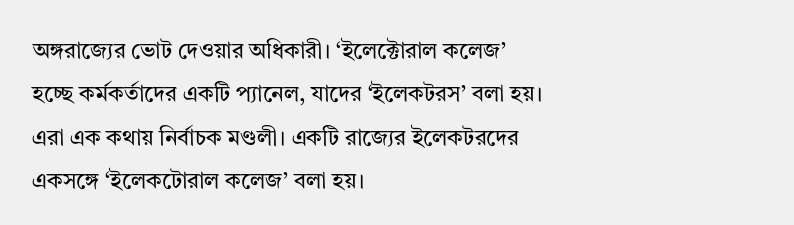অঙ্গরাজ্যের ভোট দেওয়ার অধিকারী। ‘ইলেক্টোরাল কলেজ’ হচ্ছে কর্মকর্তাদের একটি প্যানেল, যাদের ‘ইলেকটরস’ বলা হয়। এরা এক কথায় নির্বাচক মণ্ডলী। একটি রাজ্যের ইলেকটরদের একসঙ্গে ‘ইলেকটোরাল কলেজ’ বলা হয়।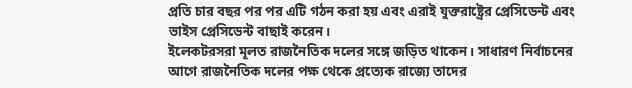প্রতি চার বছর পর পর এটি গঠন করা হয় এবং এরাই যুক্তরাষ্ট্রের প্রেসিডেন্ট এবং ভাইস প্রেসিডেন্ট বাছাই করেন।
ইলেকটরসরা মূলত রাজনৈতিক দলের সঙ্গে জড়িত থাকেন। সাধারণ নির্বাচনের আগে রাজনৈতিক দলের পক্ষ থেকে প্রত্যেক রাজ্যে তাদের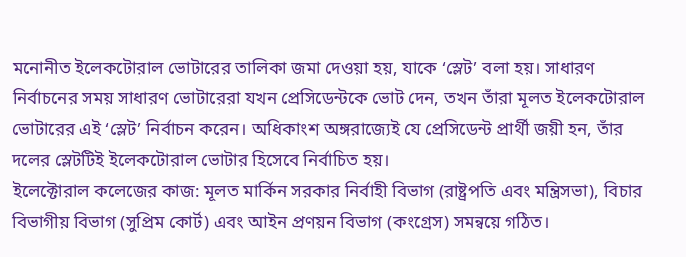মনোনীত ইলেকটোরাল ভোটারের তালিকা জমা দেওয়া হয়, যাকে ‘স্লেট’ বলা হয়। সাধারণ নির্বাচনের সময় সাধারণ ভোটারেরা যখন প্রেসিডেন্টকে ভোট দেন, তখন তাঁরা মূলত ইলেকটোরাল ভোটারের এই ‘স্লেট’ নির্বাচন করেন। অধিকাংশ অঙ্গরাজ্যেই যে প্রেসিডেন্ট প্রার্থী জয়ী হন, তাঁর দলের স্লেটটিই ইলেকটোরাল ভোটার হিসেবে নির্বাচিত হয়।
ইলেক্টোরাল কলেজের কাজ: মূলত মার্কিন সরকার নির্বাহী বিভাগ (রাষ্ট্রপতি এবং মন্ত্রিসভা), বিচার বিভাগীয় বিভাগ (সুপ্রিম কোর্ট) এবং আইন প্রণয়ন বিভাগ (কংগ্রেস) সমন্বয়ে গঠিত।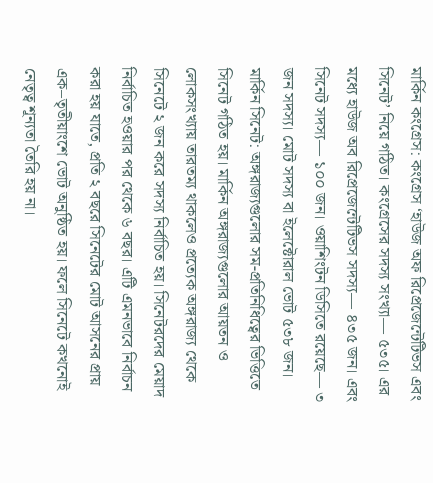মার্কিন কংগ্রেস: কংগ্রেস ‘হাউজ অফ রিপ্রেজেন্টেটিভস এবং সিনেট’ নিয়ে গঠিত। কংগ্রেসের সদস্য সংখ্যা— ৫৩৫। এর মধ্যে হাউজ অব রিপ্রেজেন্টেটিভস সদস্য— ৪৩৫ জন। এবং সিনেট সদস্য— ১০০ জন। ওয়াশিংটন ডিসিতে রয়েছে— ৩ জন সদস্য। মোট সদস্য বা ইলেক্টোরাল ভোট ৫৩৮ জন।
মার্কিন সিনেট: অঙ্গরাজ্যগুলোর সম-প্রতিনিধিত্বের ভিত্তিতে সিনেট গঠিত হয়। মার্কিন অঙ্গরাজ্যগুলোর আয়তন ও লোকসংখ্যায় তারতম্য থাকলেও প্রত্যেক অঙ্গরাজ্য থেকে সিনেটে ২ জন করে সদস্য নির্বাচিত হয়। সিনেটরদের মেয়াদ নির্বাচিত হওয়ার পর থেকে ৬ বছর। এটি এমনভাবে নির্বাচন করা হয় যাতে, প্রতি ২ বছরে সিনেটের মোট আসনের প্রায় এক–তৃতীয়াংশে ভোট অনুষ্ঠিত হয়। ফলে সিনেটে কখনোই নেতৃত্ব শূন্যতা তৈরি হয় না।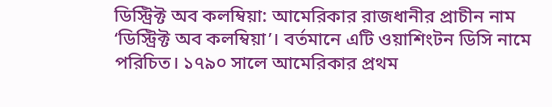ডিস্ট্রিক্ট অব কলম্বিয়া: আমেরিকার রাজধানীর প্রাচীন নাম ‘ডিস্ট্রিক্ট অব কলম্বিয়া’। বর্তমানে এটি ওয়াশিংটন ডিসি নামে পরিচিত। ১৭৯০ সালে আমেরিকার প্রথম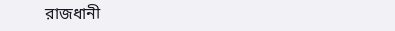রাজধানী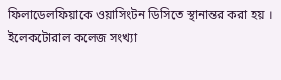ফিলাডেলফিয়াকে ওয়াসিংটন ডিসিতে স্থানান্তর করা হয় ।
ইলেকটোরাল কলেজ সংখ্যা